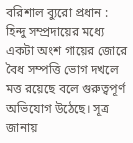বরিশাল ব্যুরো প্রধান :
হিন্দু সম্প্রদায়ের মধ্যে একটা অংশ গায়ের জোরে বৈধ সম্পত্তি ভোগ দখলে মত্ত রয়েছে বলে গুরুত্বপূর্ণ অভিযোগ উঠেছে। সূত্র জানায়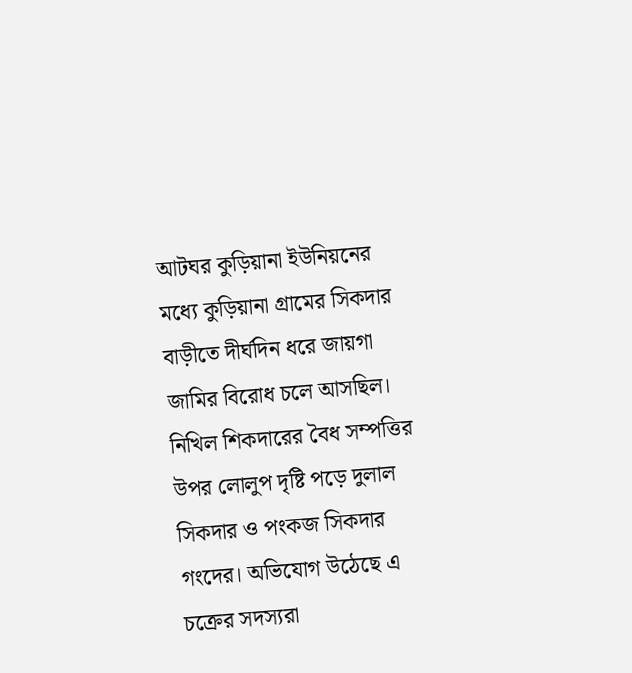আটঘর কুড়িয়ানা ইউনিয়নের মধ্যে কুড়িয়ানা গ্রামের সিকদার বাড়ীতে দীর্ঘদিন ধরে জায়গা জামির বিরোধ চলে আসছিল। নিখিল শিকদারের বৈধ সম্পত্তির উপর লোলুপ দৃষ্টি পড়ে দুলাল সিকদার ও পংকজ সিকদার গংদের। অভিযোগ উঠেছে এ চক্রের সদস্যরা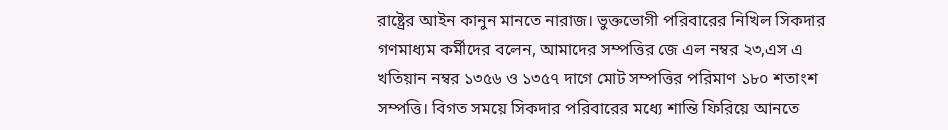রাষ্ট্রের আইন কানুন মানতে নারাজ। ভুক্তভোগী পরিবারের নিখিল সিকদার গণমাধ্যম কর্মীদের বলেন, আমাদের সম্পত্তির জে এল নম্বর ২৩,এস এ খতিয়ান নম্বর ১৩৫৬ ও ১৩৫৭ দাগে মোট সম্পত্তির পরিমাণ ১৮০ শতাংশ সম্পত্তি। বিগত সময়ে সিকদার পরিবারের মধ্যে শান্তি ফিরিয়ে আনতে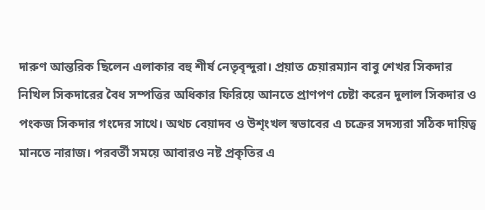দারুণ আন্তরিক ছিলেন এলাকার বহু শীর্ষ নেতৃবৃন্দুরা। প্রয়াত চেয়ারম্যান বাবু শেখর সিকদার নিখিল সিকদারের বৈধ সম্পত্তির অধিকার ফিরিয়ে আনতে প্রাণপণ চেষ্টা করেন দুলাল সিকদার ও পংকজ সিকদার গংদের সাথে। অথচ বেয়াদব ও উশৃংখল স্বভাবের এ চক্রের সদস্যরা সঠিক দায়িত্ব মানতে নারাজ। পরবর্তী সময়ে আবারও নষ্ট প্রকৃতির এ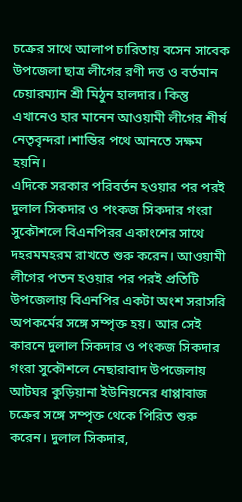চক্রের সাথে আলাপ চারিতায় বসেন সাবেক উপজেলা ছাত্র লীগের রণী দত্ত ও বর্তমান চেয়ারম্যান শ্রী মিঠুন হালদার। কিন্তু এখানেও হার মানেন আওয়ামী লীগের শীর্ষ নেতৃবৃন্দরা।শান্তির পথে আনতে সক্ষম হয়নি।
এদিকে সরকার পরিবর্তন হওয়ার পর পরই দুলাল সিকদার ও পংকজ সিকদার গংরা সুকৌশলে বিএনপিরর একাংশের সাথে দহরমমহরম রাখতে শুরু করেন। আওয়ামী লীগের পতন হওয়ার পর পরই প্রতিটি উপজেলায় বিএনপির একটা অংশ সরাসরি অপকর্মের সঙ্গে সম্পৃক্ত হয়। আর সেই কারনে দুলাল সিকদার ও পংকজ সিকদার গংরা সুকৌশলে নেছারাবাদ উপজেলায় আটঘর কুড়িয়ানা ইউনিয়নের ধাপ্পাবাজ চক্রের সঙ্গে সম্পৃক্ত থেকে পিরিত শুরু করেন। দুলাল সিকদার,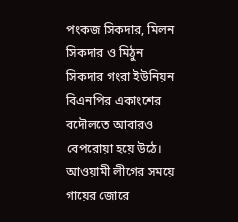পংকজ সিকদার, মিলন সিকদার ও মিঠুন সিকদার গংরা ইউনিয়ন বিএনপির একাংশের বদৌলতে আবারও বেপরোয়া হয়ে উঠে। আওয়ামী লীগের সময়ে গায়ের জোরে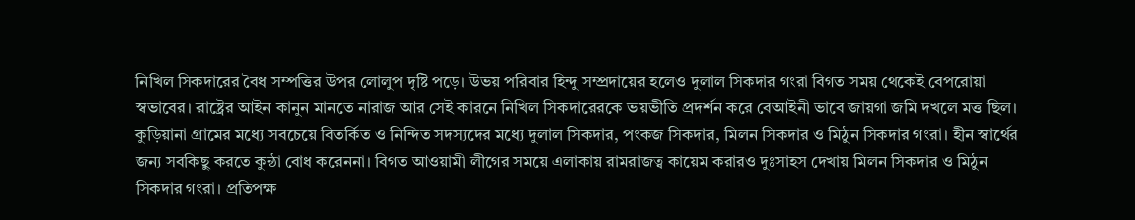নিখিল সিকদারের বৈধ সম্পত্তির উপর লোলুপ দৃষ্টি পড়ে। উভয় পরিবার হিন্দু সম্প্রদায়ের হলেও দুলাল সিকদার গংরা বিগত সময় থেকেই বেপরোয়া স্বভাবের। রাষ্ট্রের আইন কানুন মানতে নারাজ আর সেই কারনে নিখিল সিকদারেরকে ভয়ভীতি প্রদর্শন করে বেআইনী ভাবে জায়গা জমি দখলে মত্ত ছিল। কুড়িয়ানা গ্রামের মধ্যে সবচেয়ে বিতর্কিত ও নিন্দিত সদস্যদের মধ্যে দুলাল সিকদার, পংকজ সিকদার, মিলন সিকদার ও মিঠুন সিকদার গংরা। হীন স্বার্থের জন্য সবকিছু করতে কুন্ঠা বোধ করেননা। বিগত আওয়ামী লীগের সময়ে এলাকায় রামরাজত্ব কায়েম করারও দুঃসাহস দেখায় মিলন সিকদার ও মিঠুন সিকদার গংরা। প্রতিপক্ষ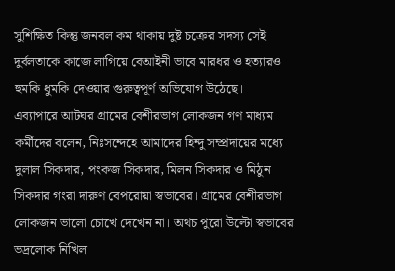সুশিক্ষিত কিন্তু জনবল কম থাকায় দুষ্ট চক্রের সদস্য সেই দুর্বলতাকে কাজে লাগিয়ে বেআইনী ভাবে মারধর ও হত্যারও হুমকি ধুমকি দেওয়ার গুরুত্বপূর্ণ অভিযোগ উঠেছে।
এব্যাপারে আটঘর গ্রামের বেশীরভাগ লোকজন গণ মাধ্যম কর্মীদের বলেন, নিঃসন্দেহে আমাদের হিন্দু সম্প্রদায়ের মধ্যে দুলাল সিকদার, পংকজ সিকদার, মিলন সিকদার ও মিঠুন সিকদার গংরা দারুণ বেপরোয়া স্বভাবের। গ্রামের বেশীরভাগ লোকজন ভালো চোখে দেখেন না। অথচ পুরো উল্টো স্বভাবের ভদ্রলোক নিখিল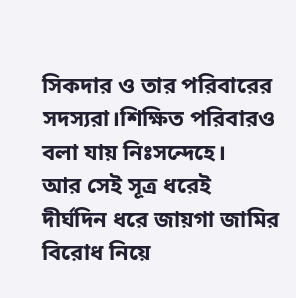সিকদার ও তার পরিবারের সদস্যরা।শিক্ষিত পরিবারও বলা যায় নিঃসন্দেহে।
আর সেই সূত্র ধরেই দীর্ঘদিন ধরে জায়গা জামির বিরোধ নিয়ে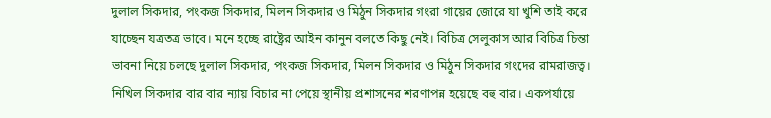দুলাল সিকদার, পংকজ সিকদার, মিলন সিকদার ও মিঠুন সিকদার গংরা গায়ের জোরে যা খুশি তাই করে যাচ্ছেন যত্রতত্র ভাবে। মনে হচ্ছে রাষ্ট্রের আইন কানুন বলতে কিছু নেই। বিচিত্র সেলুকাস আর বিচিত্র চিন্তা ভাবনা নিয়ে চলছে দুলাল সিকদার, পংকজ সিকদার, মিলন সিকদার ও মিঠুন সিকদার গংদের রামরাজত্ব। নিখিল সিকদার বার বার ন্যায় বিচার না পেয়ে স্থানীয় প্রশাসনের শরণাপন্ন হয়েছে বহু বার। একপর্যায়ে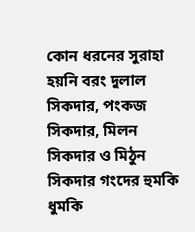কোন ধরনের সুরাহা হয়নি বরং দুলাল সিকদার, পংকজ সিকদার, মিলন সিকদার ও মিঠুন সিকদার গংদের হুমকি ধুমকি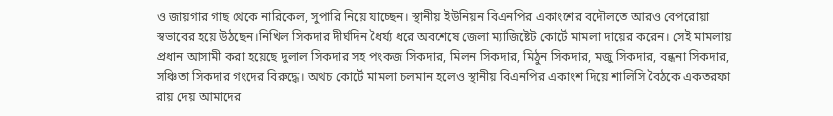ও জায়গার গাছ থেকে নারিকেল, সুপারি নিয়ে যাচ্ছেন। স্থানীয় ইউনিয়ন বিএনপির একাংশের বদৌলতে আরও বেপরোয়া স্বভাবের হয়ে উঠছেন।নিখিল সিকদার দীর্ঘদিন ধৈর্য্য ধরে অবশেষে জেলা ম্যাজিষ্টেট কোর্টে মামলা দায়ের করেন। সেই মামলায় প্রধান আসামী করা হয়েছে দুলাল সিকদার সহ পংকজ সিকদার, মিলন সিকদার, মিঠুন সিকদার, মজু সিকদার, বন্ধনা সিকদার, সঞ্চিতা সিকদার গংদের বিরুদ্ধে। অথচ কোর্টে মামলা চলমান হলেও স্থানীয় বিএনপির একাংশ দিয়ে শালিসি বৈঠকে একতরফা রায় দেয় আমাদের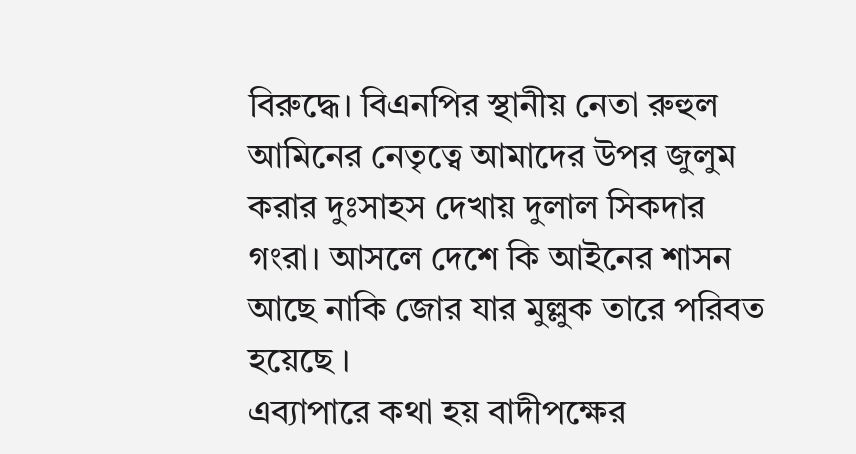বিরুদ্ধে। বিএনপির স্থানীয় নেতা রুহুল আমিনের নেতৃত্বে আমাদের উপর জুলুম করার দুঃসাহস দেখায় দুলাল সিকদার গংরা। আসলে দেশে কি আইনের শাসন আছে নাকি জোর যার মুল্লুক তারে পরিবত হয়েছে ।
এব্যাপারে কথা হয় বাদীপক্ষের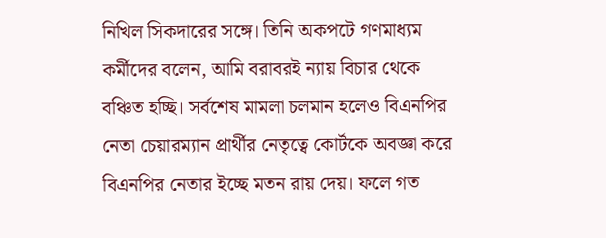নিখিল সিকদারের সঙ্গে। তিনি অকপটে গণমাধ্যম কর্মীদের বলেন, আমি বরাবরই ন্যায় বিচার থেকে বঞ্চিত হচ্ছি। সর্বশেষ মামলা চলমান হলেও বিএনপির নেতা চেয়ারম্যান প্রার্থীর নেতৃত্বে কোর্টকে অবজ্ঞা করে বিএনপির নেতার ইচ্ছে মতন রায় দেয়। ফলে গত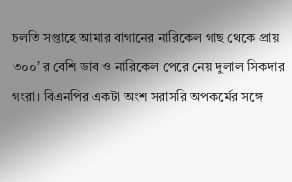চলতি সপ্তাহে আমার বাগানের নারিকেল গাছ থেকে প্রায় ৩০০’ র বেশি ডাব ও নারিকেল পেরে নেয় দুলাল সিকদার গংরা। বিএনপির একটা অংশ সরাসরি অপকর্মের সঙ্গে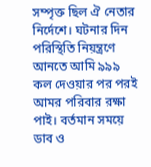সম্পৃক্ত ছিল ঐ নেতার নির্দেশে। ঘটনার দিন পরিস্থিতি নিয়ন্ত্রণে আনতে আমি ৯৯৯ কল দেওয়ার পর পরই আমর পরিবার রক্ষা পাই। বর্তমান সময়ে ডাব ও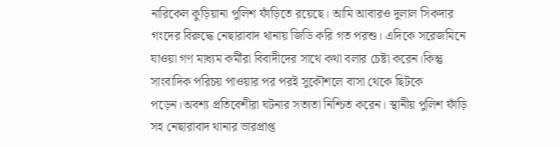নারিকেল কুড়িয়ানা পুলিশ ফাঁড়িতে রয়েছে। আমি আবারও দুলাল সিকদার গংদের বিরুদ্ধে নেছারাবাদ থানায় জিডি করি গত পরশু। এদিকে সরেজমিনে যাওয়া গণ মাধ্যম কর্মীরা বিবাদীদের সাথে কথা বলার চেষ্টা করেন।কিন্তু সাংবাদিক পরিচয় পাওয়ার পর পরই সুকৌশলে বাসা থেকে ছিটকে পড়েন।অবশ্য প্রতিবেশীরা ঘটনার সত্যতা নিশ্চিত করেন। স্থানীয় পুলিশ ফাঁড়ি সহ নেছারাবাদ থানার ভারপ্রাপ্ত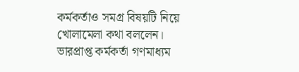কর্মকর্তাও সমগ্র বিষয়টি নিয়ে খোলামেলা কথা বললেন। ভারপ্রাপ্ত কর্মকর্তা গণমাধ্যম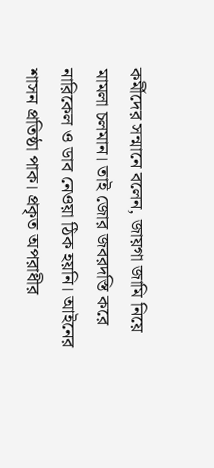কর্মীদের সন্মানে বলেন, জায়গা জামি নিয়ে মামলা চলমান। তাই জোর জবরদস্তি করে নারিকেল ও ডাব নেওয়া ঠিক হয়নি। আইনের শাসন প্রতিষ্ঠা পাক। প্রকৃত অপরাধীর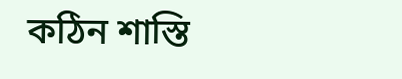কঠিন শাস্তি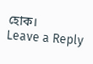হোক।
Leave a Reply